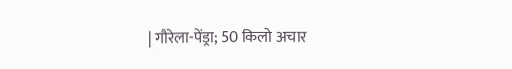| गौरेला-पेंड्रा; 50 किलो अचार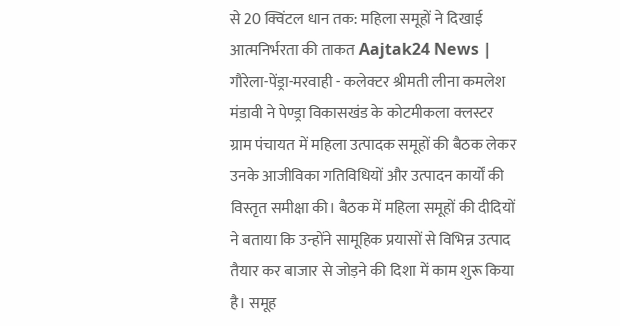से 20 क्विंटल धान तक: महिला समूहों ने दिखाई आत्मनिर्भरता की ताकत Aajtak24 News |
गौरेला-पेंड्रा-मरवाही - कलेक्टर श्रीमती लीना कमलेश मंडावी ने पेण्ड्रा विकासखंड के कोटमीकला क्लस्टर ग्राम पंचायत में महिला उत्पादक समूहों की बैठक लेकर उनके आजीविका गतिविधियों और उत्पादन कार्यों की विस्तृत समीक्षा की। बैठक में महिला समूहों की दीदियों ने बताया कि उन्होंने सामूहिक प्रयासों से विभिन्न उत्पाद तैयार कर बाजार से जोड़ने की दिशा में काम शुरू किया है। समूह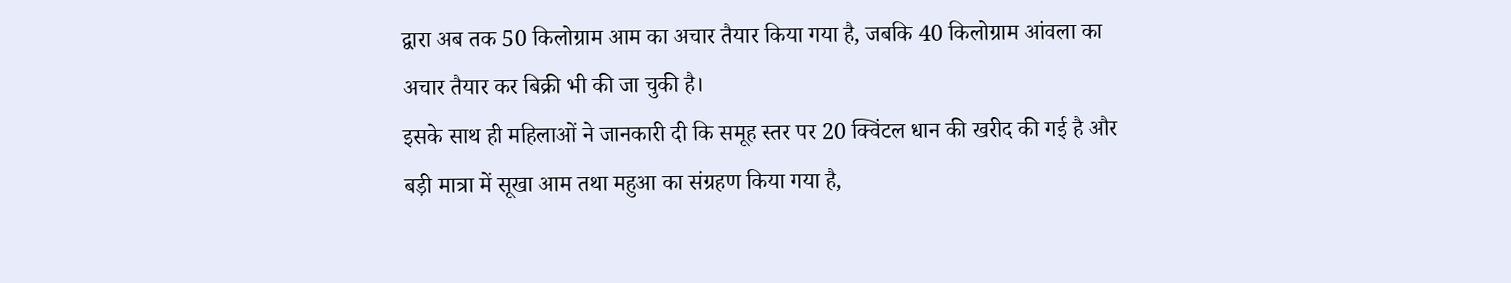द्वारा अब तक 50 किलोग्राम आम का अचार तैयार किया गया है, जबकि 40 किलोग्राम आंवला का अचार तैयार कर बिक्री भी की जा चुकी है।
इसके साथ ही महिलाओं ने जानकारी दी कि समूह स्तर पर 20 क्विंटल धान की खरीद की गई है और बड़ी मात्रा में सूखा आम तथा महुआ का संग्रहण किया गया है,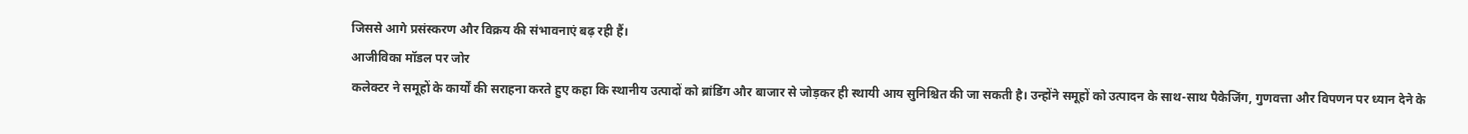जिससे आगे प्रसंस्करण और विक्रय की संभावनाएं बढ़ रही हैं।
आजीविका मॉडल पर जोर
कलेक्टर ने समूहों के कार्यों की सराहना करते हुए कहा कि स्थानीय उत्पादों को ब्रांडिंग और बाजार से जोड़कर ही स्थायी आय सुनिश्चित की जा सकती है। उन्होंने समूहों को उत्पादन के साथ-साथ पैकेजिंग, गुणवत्ता और विपणन पर ध्यान देने के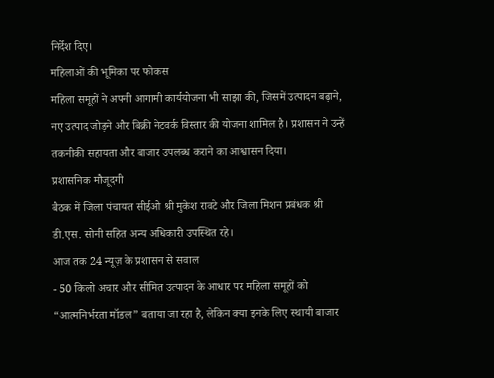निर्देश दिए।
महिलाओं की भूमिका पर फोकस
महिला समूहों ने अपनी आगामी कार्ययोजना भी साझा की, जिसमें उत्पादन बढ़ाने, नए उत्पाद जोड़ने और बिक्री नेटवर्क विस्तार की योजना शामिल है। प्रशासन ने उन्हें तकनीकी सहायता और बाजार उपलब्ध कराने का आश्वासन दिया।
प्रशासनिक मौजूदगी
बैठक में जिला पंचायत सीईओ श्री मुकेश रावटे और जिला मिशन प्रबंधक श्री डी.एस. सोनी सहित अन्य अधिकारी उपस्थित रहे।
आज तक 24 न्यूज़ के प्रशासन से सवाल
- 50 किलो अचार और सीमित उत्पादन के आधार पर महिला समूहों को “आत्मनिर्भरता मॉडल” बताया जा रहा है, लेकिन क्या इनके लिए स्थायी बाजार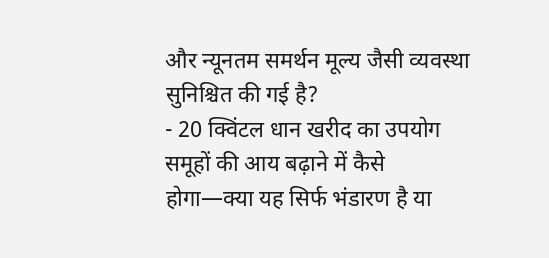और न्यूनतम समर्थन मूल्य जैसी व्यवस्था सुनिश्चित की गई है?
- 20 क्विंटल धान खरीद का उपयोग समूहों की आय बढ़ाने में कैसे होगा—क्या यह सिर्फ भंडारण है या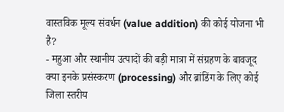वास्तविक मूल्य संवर्धन (value addition) की कोई योजना भी है?
- महुआ और स्थानीय उत्पादों की बड़ी मात्रा में संग्रहण के बावजूद क्या इनके प्रसंस्करण (processing) और ब्रांडिंग के लिए कोई जिला स्तरीय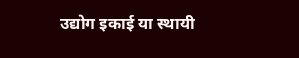उद्योग इकाई या स्थायी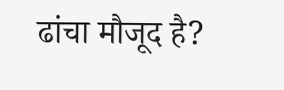ढांचा मौजूद है?